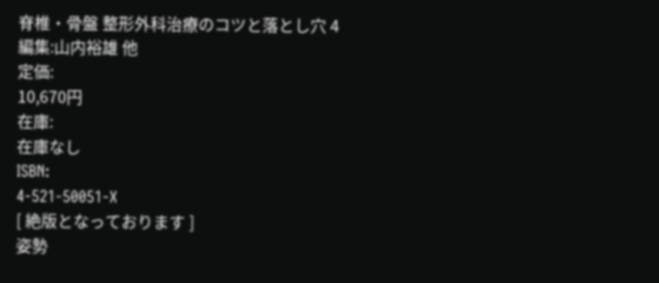脊椎・骨盤 整形外科治療のコツと落とし穴 4
編集:山内裕雄 他
定価:
10,670円
在庫:
在庫なし
ISBN:
4-521-50051-X
[ 絶版となっております ]
姿勢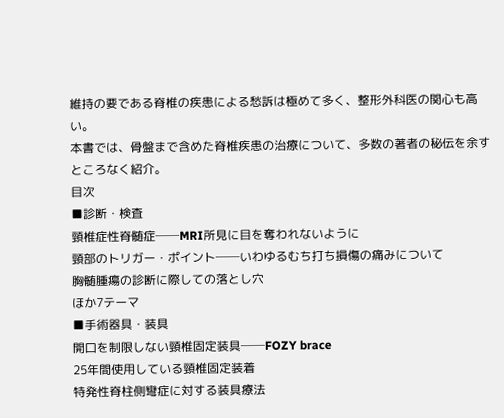維持の要である脊椎の疾患による愁訴は極めて多く、整形外科医の関心も高い。
本書では、骨盤まで含めた脊椎疾患の治療について、多数の著者の秘伝を余すところなく紹介。
目次
■診断・検査
頸椎症性脊髄症──MRI所見に目を奪われないように
頸部のトリガー・ポイント──いわゆるむち打ち損傷の痛みについて
胸髄腫瘍の診断に際しての落とし穴
ほか7テーマ
■手術器具・装具
開口を制限しない頸椎固定装具──FOZY brace
25年間使用している頸椎固定装着
特発性脊柱側彎症に対する装具療法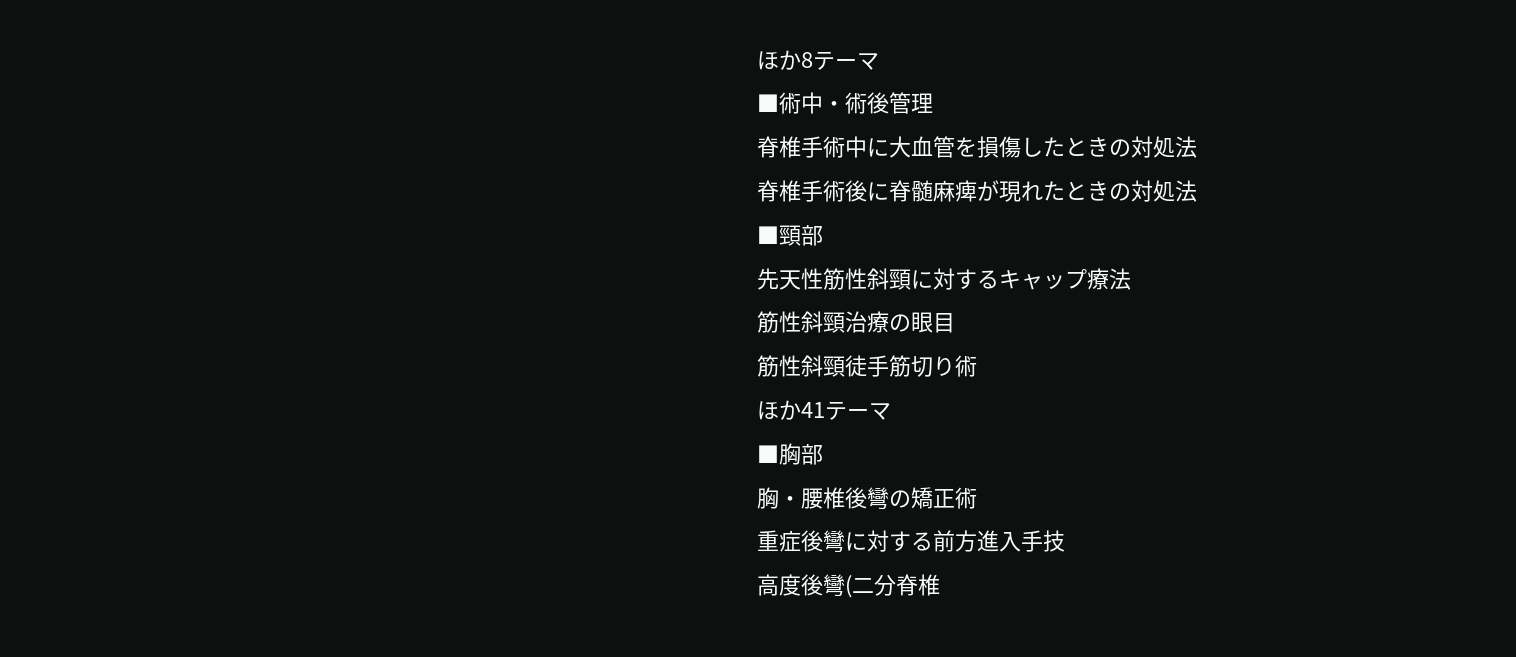ほか8テーマ
■術中・術後管理
脊椎手術中に大血管を損傷したときの対処法
脊椎手術後に脊髄麻痺が現れたときの対処法
■頸部
先天性筋性斜頸に対するキャップ療法
筋性斜頸治療の眼目
筋性斜頸徒手筋切り術
ほか41テーマ
■胸部
胸・腰椎後彎の矯正術
重症後彎に対する前方進入手技
高度後彎(二分脊椎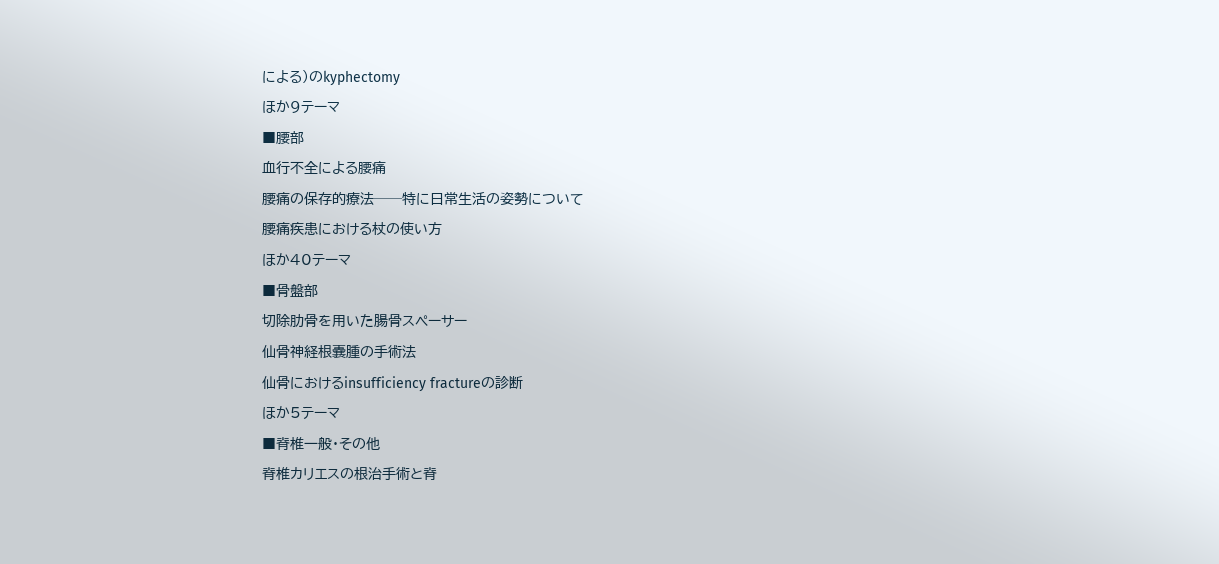による)のkyphectomy
ほか9テーマ
■腰部
血行不全による腰痛
腰痛の保存的療法──特に日常生活の姿勢について
腰痛疾患における杖の使い方
ほか40テーマ
■骨盤部
切除肋骨を用いた腸骨スペーサー
仙骨神経根嚢腫の手術法
仙骨におけるinsufficiency fractureの診断
ほか5テーマ
■脊椎一般・その他
脊椎カリエスの根治手術と脊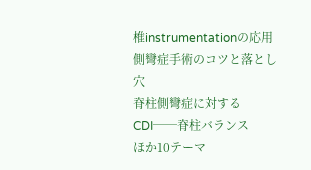椎instrumentationの応用
側彎症手術のコツと落とし穴
脊柱側彎症に対するCDI──脊柱バランス
ほか10テーマ